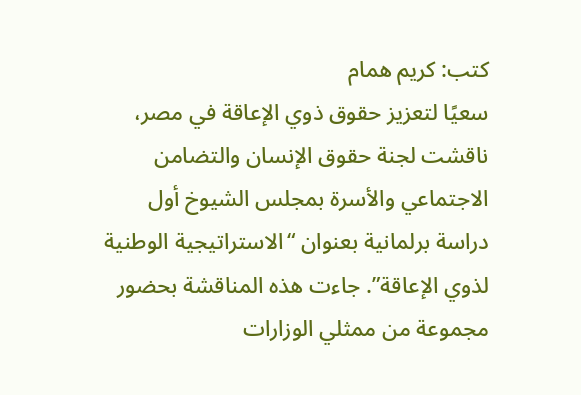كتب: كريم همام
سعيًا لتعزيز حقوق ذوي الإعاقة في مصر، ناقشت لجنة حقوق الإنسان والتضامن الاجتماعي والأسرة بمجلس الشيوخ أول دراسة برلمانية بعنوان “الاستراتيجية الوطنية لذوي الإعاقة”. جاءت هذه المناقشة بحضور مجموعة من ممثلي الوزارات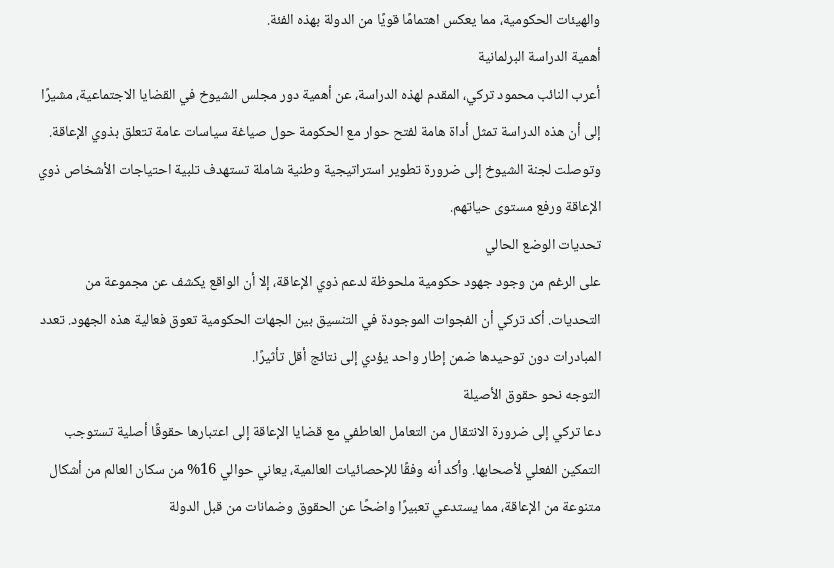والهيئات الحكومية، مما يعكس اهتمامًا قويًا من الدولة بهذه الفئة.
أهمية الدراسة البرلمانية
أعرب النائب محمود تركي، المقدم لهذه الدراسة، عن أهمية دور مجلس الشيوخ في القضايا الاجتماعية، مشيرًا إلى أن هذه الدراسة تمثل أداة هامة لفتح حوار مع الحكومة حول صياغة سياسات عامة تتعلق بذوي الإعاقة. وتوصلت لجنة الشيوخ إلى ضرورة تطوير استراتيجية وطنية شاملة تستهدف تلبية احتياجات الأشخاص ذوي الإعاقة ورفع مستوى حياتهم.
تحديات الوضع الحالي
على الرغم من وجود جهود حكومية ملحوظة لدعم ذوي الإعاقة، إلا أن الواقع يكشف عن مجموعة من التحديات. أكد تركي أن الفجوات الموجودة في التنسيق بين الجهات الحكومية تعوق فعالية هذه الجهود. تعدد المبادرات دون توحيدها ضمن إطار واحد يؤدي إلى نتائج أقل تأثيرًا.
التوجه نحو حقوق الأصيلة
دعا تركي إلى ضرورة الانتقال من التعامل العاطفي مع قضايا الإعاقة إلى اعتبارها حقوقًا أصلية تستوجب التمكين الفعلي لأصحابها. وأكد أنه وفقًا للإحصائيات العالمية، يعاني حوالي 16% من سكان العالم من أشكال متنوعة من الإعاقة، مما يستدعي تعبيرًا واضحًا عن الحقوق وضمانات من قبل الدولة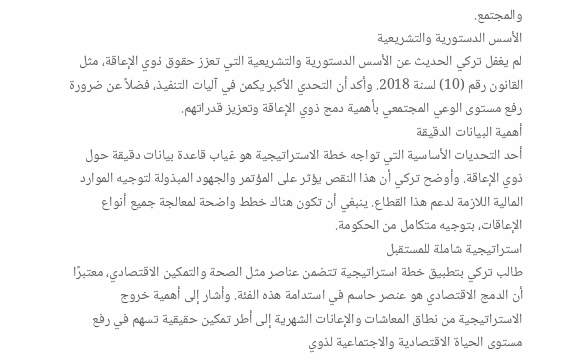والمجتمع.
الأسس الدستورية والتشريعية
لم يغفل تركي الحديث عن الأسس الدستورية والتشريعية التي تعزز حقوق ذوي الإعاقة، مثل القانون رقم (10) لسنة 2018. وأكد أن التحدي الأكبر يكمن في آليات التنفيذ، فضلاً عن ضرورة رفع مستوى الوعي المجتمعي بأهمية دمج ذوي الإعاقة وتعزيز قدراتهم.
أهمية البيانات الدقيقة
أحد التحديات الأساسية التي تواجه خطة الاستراتيجية هو غياب قاعدة بيانات دقيقة حول ذوي الإعاقة. وأوضح تركي أن هذا النقص يؤثر على المؤتمر والجهود المبذولة لتوجيه الموارد المالية اللازمة لدعم هذا القطاع. ينبغي أن تكون هناك خطط واضحة لمعالجة جميع أنواع الإعاقات، بتوجيه متكامل من الحكومة.
استراتيجية شاملة للمستقبل
طالب تركي بتطبيق خطة استراتيجية تتضمن عناصر مثل الصحة والتمكين الاقتصادي، معتبرًا أن الدمج الاقتصادي هو عنصر حاسم في استدامة هذه الفئة. وأشار إلى أهمية خروج الاستراتيجية من نطاق المعاشات والإعانات الشهرية إلى أطر تمكين حقيقية تسهم في رفع مستوى الحياة الاقتصادية والاجتماعية لذوي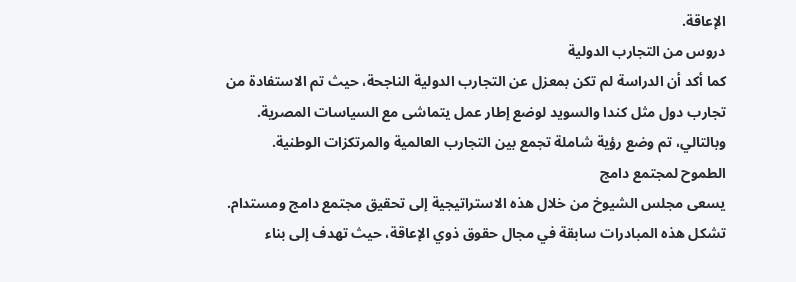الإعاقة.
دروس من التجارب الدولية
كما أكد أن الدراسة لم تكن بمعزل عن التجارب الدولية الناجحة، حيث تم الاستفادة من تجارب دول مثل كندا والسويد لوضع إطار عمل يتماشى مع السياسات المصرية. وبالتالي، تم وضع رؤية شاملة تجمع بين التجارب العالمية والمرتكزات الوطنية.
الطموح لمجتمع دامج
يسعى مجلس الشيوخ من خلال هذه الاستراتيجية إلى تحقيق مجتمع دامج ومستدام. تشكل هذه المبادرات سابقة في مجال حقوق ذوي الإعاقة، حيث تهدف إلى بناء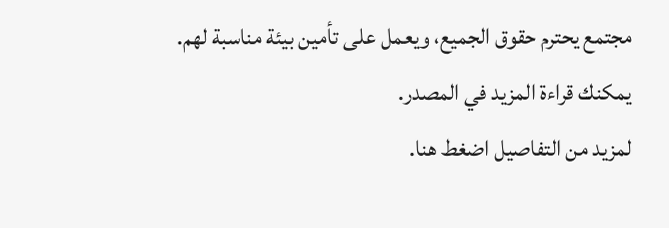مجتمع يحترم حقوق الجميع، ويعمل على تأمين بيئة مناسبة لهم.
يمكنك قراءة المزيد في المصدر.
لمزيد من التفاصيل اضغط هنا.